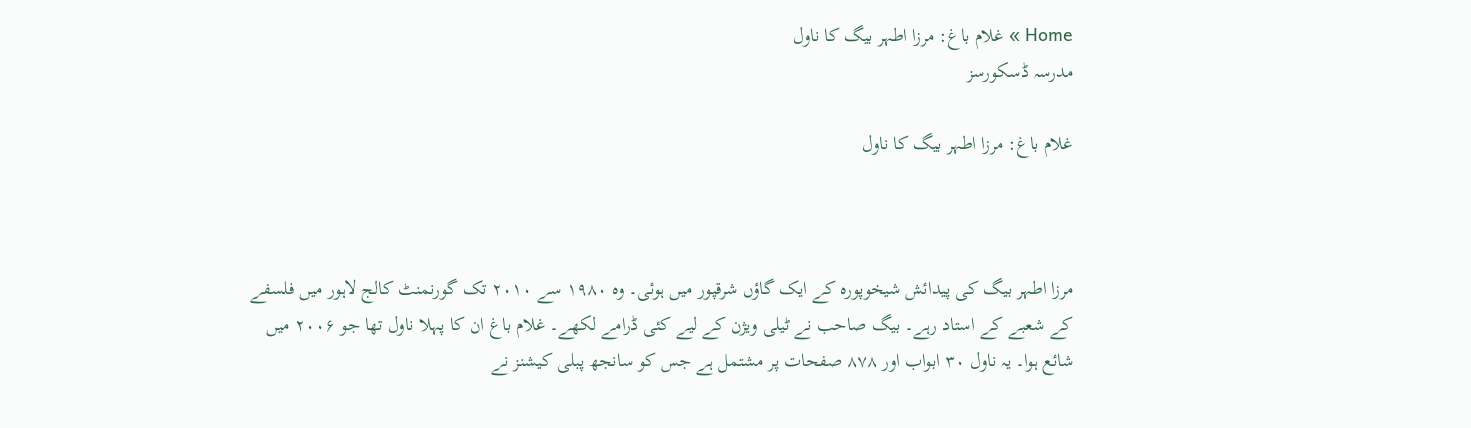Home » غلام باغ: مرزا اطہر بیگ کا ناول
مدرسہ ڈسکورسز

غلام باغ: مرزا اطہر بیگ کا ناول



مرزا اطہر بیگ کی پیدائش شیخوپورہ کے ایک گاؤں شرقپور میں ہوئی۔ وہ ۱۹۸۰ سے ۲۰۱۰ تک گورنمنٹ کالج لاہور میں فلسفے کے شعبے کے استاد رہے۔ بیگ صاحب نے ٹیلی ویژن کے لیے کئی ڈرامے لکھے۔ غلام باغ ان کا پہلا ناول تھا جو ۲۰۰۶ میں شائع ہوا۔ یہ ناول ۳۰ ابواب اور ۸۷۸ صفحات پر مشتمل ہے جس کو سانجھ پبلی کیشنز نے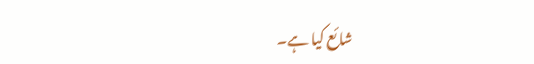شائع کیا ہے۔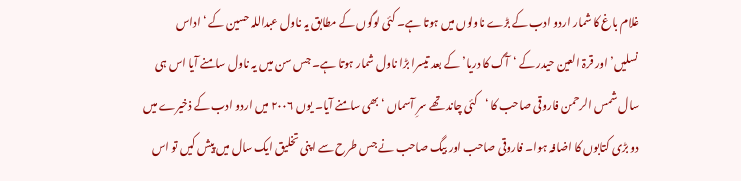غلام باغ کا شمار اردو ادب کے بڑے ناولوں میں ہوتا ہے۔ کئی لوگوں کے مطابق یہ ناول عبداللہ حسین کے ‘اداس نسلیں’ اور قرۃ العین حیدر کے ‘آگ کا دریا’ کے بعد تیسرا بڑا ناول شمار ہوتا ہے۔ جس سن میں یہ ناول سامنے آیا اس ہی سال شمس الرحمن فاروقی صاحب کا ‘کئی چاند تھے سرِ آسماں ‘ بھی سامنے آیا۔ یوں ۲۰۰۶ میں اردو ادب کے ذخیرے میں دو بڑی کتابوں کا اضافہ ہوا۔ فاروقی صاحب اور بیگ صاحب نے جس طرح سے اپنی تخلیق ایک سال میں پیش کیں تو اس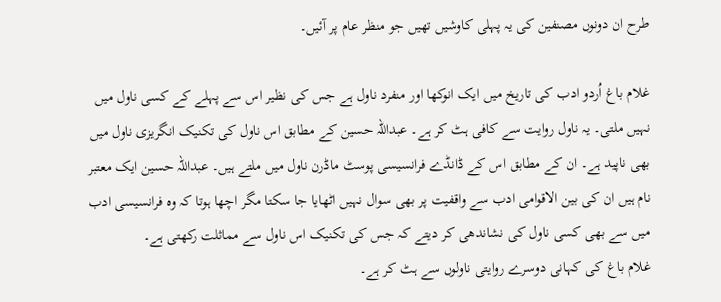طرح ان دونوں مصنفین کی یہ پہلی کاوشیں تھیں جو منظر عام پر آئیں۔

غلام باغ اُردو ادب کی تاریخ میں ایک انوکھا اور منفرد ناول ہے جس کی نظیر اس سے پہلے کے کسی ناول میں نہیں ملتی۔ یہ ناول روایت سے کافی ہٹ کر ہے۔ عبداللہ حسین کے مطابق اس ناول کی تکنیک انگریزی ناول میں بھی ناپید ہے۔ ان کے مطابق اس کے ڈانڈے فرانسیسی پوسٹ ماڈرن ناول میں ملتے ہیں۔ عبداللہ حسین ایک معتبر نام ہیں ان کی بین الاقوامی ادب سے واقفیت پر بھی سوال نہیں اٹھایا جا سکتا مگر اچھا ہوتا کہ وہ فرانسیسی ادب میں سے بھی کسی ناول کی نشاندھی کر دیتے کہ جس کی تکنیک اس ناول سے مماثلت رکھتی ہے۔
غلام باغ کی کہانی دوسرے روایتی ناولوں سے ہٹ کر ہے۔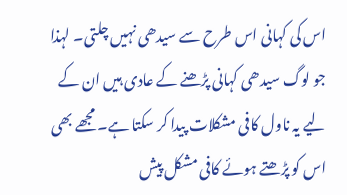اس کی کہانی اس طرح سے سیدھی نہیں چلتی۔ لہذا جو لوگ سیدھی کہانی پڑھنے کے عادی ہیں ان کے لیے یہ ناول کافی مشکلات پیدا کر سکتا ہے۔ مجھے بھی اس کو پڑھتے ہوئے کافی مشکل پیش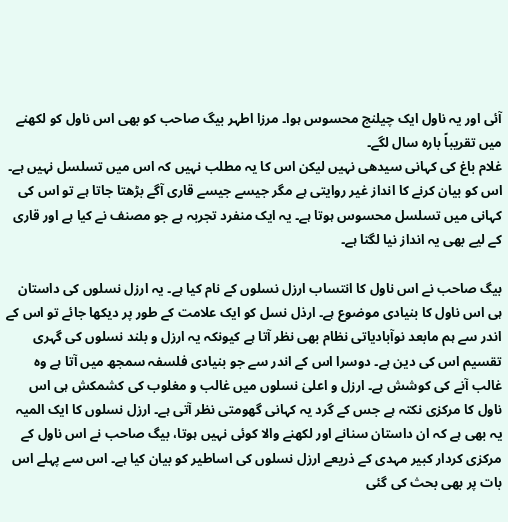آئی اور یہ ناول ایک چیلنج محسوس ہوا۔ مرزا اطہر بیگ صاحب کو بھی اس ناول کو لکھنے میں تقریباً بارہ سال لگے۔
غلام باغ کی کہانی سیدھی نہیں لیکن اس کا یہ مطلب نہیں کہ اس میں تسلسل نہیں ہے۔ اس کو بیان کرنے کا انداز غیر روایتی ہے مگر جیسے جیسے قاری آگے بڑھتا جاتا ہے تو اس کی کہانی میں تسلسل محسوس ہوتا ہے۔ یہ ایک منفرد تجربہ ہے جو مصنف نے کیا ہے اور قاری کے لیے بھی یہ انداز نیا لگتا ہے۔

بیگ صاحب نے اس ناول کا انتساب ارزل نسلوں کے نام کیا ہے۔ یہ ارزل نسلوں کی داستان ہی اس ناول کا بنیادی موضوع ہے۔ ارذل نسل کو ایک علامت کے طور پر دیکھا جائے تو اس کے اندر سے ہم مابعد نوآبادیاتی نظام بھی نظر آتا ہے کیونکہ یہ ارزل و بلند نسلوں کی گہری تقسیم اس کی دین ہے۔ دوسرا اس کے اندر سے جو بنیادی فلسفہ سمجھ میں آتا ہے وہ غالب آنے کی کوشش ہے۔ ارزل و اعلیٰ نسلوں میں غالب و مغلوب کی کشمکش ہی اس ناول کا مرکزی نکتہ ہے جس کے گرد یہ کہانی گھومتی نظر آتی ہے۔ ارزل نسلوں کا ایک المیہ یہ بھی ہے کہ ان داستان سنانے اور لکھنے والا کوئی نہیں ہوتا، بیگ صاحب نے اس ناول کے مرکزی کردار کبیر مہدی کے ذریعے ارزل نسلوں کی اساطیر کو بیان کیا ہے۔ اس سے پہلے اس بات پر بھی بحث کی گئی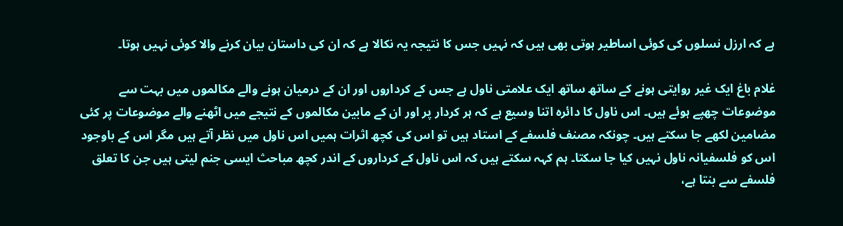ہے کہ ارزل نسلوں کی کوئی اساطیر ہوتی بھی ہیں کہ نہیں جس کا نتیجہ یہ نکالا ہے کہ ان کی داستان بیان کرنے والا کوئی نہیں ہوتا۔

غلام باغ ایک غیر روایتی ہونے کے ساتھ ساتھ ایک علامتی ناول ہے جس کے کرداروں اور ان کے درمیان ہونے والے مکالموں میں بہت سے موضوعات چھپے ہوئے ہیں۔ اس ناول کا دائرہ اتنا وسیع ہے کہ ہر کردار پر اور ان کے مابین مکالموں کے نتیجے میں اٹھنے والے موضوعات پر کئی مضامین لکھے جا سکتے ہیں۔ چونکہ مصنف فلسفے کے استاد ہیں تو اس کی کچھ اثرات ہمیں اس ناول میں نظر آتے ہیں مگر اس کے باوجود اس کو فلسفیانہ ناول نہیں کیا جا سکتا۔ ہم کہہ سکتے ہیں کہ اس ناول کے کرداروں کے اندر کچھ مباحث ایسی جنم لیتی ہیں جن کا تعلق فلسفے سے بنتا ہے،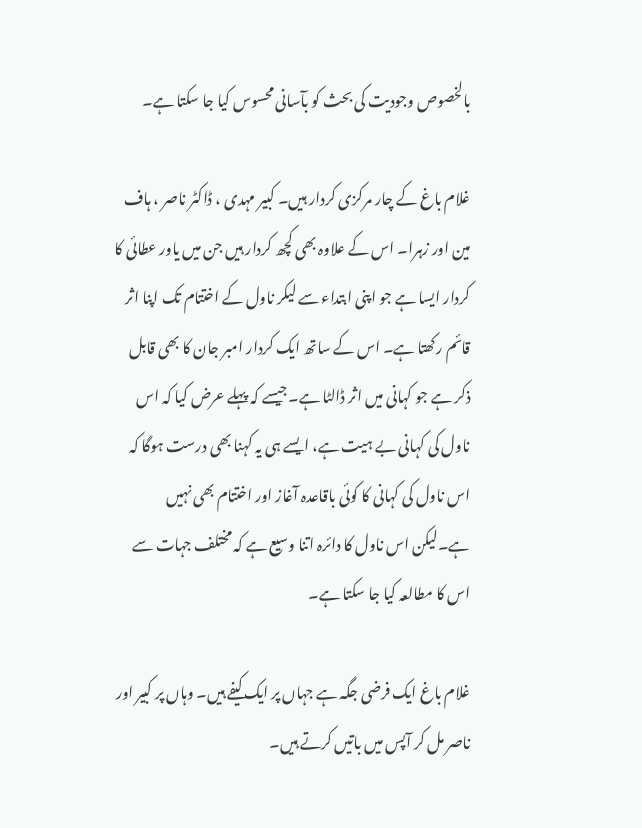بالخصوص وجودیت کی بحث کو بآسانی محسوس کیا جا سکتا ہے۔

غلام باغ کے چار مرکزی کردار ہیں۔ کبیر مہدی ، ڈاکٹر ناصر ، ہاف مین اور زہرا۔ اس کے علاوہ بھی کچھ کردار ہیں جن میں یاور عطائی کا کردار ایسا ہے جو اپنی ابتداء سے لیکر ناول کے اختتام تک اپنا اثر قائم رکھتا ہے۔ اس کے ساتھ ایک کردار امبر جان کا بھی قابل ذکر ہے جو کہانی میں اثر ڈالٹا ہے۔جیسے کہ پہلے عرض کیا کہ اس ناول کی کہانی بے ہیت ہے، ایسے ہی یہ کہنا بھی درست ہوگا کہ اس ناول کی کہانی کا کوئی باقاعدہ آغاز اور اختتام بھی نہیں ہے۔لیکن اس ناول کا دائرہ اتنا وسیع ہے کہ مختلف جہات سے اس کا مطالعہ کیا جا سکتا ہے۔

غلام باغ ایک فرضی جگہ ہے جہاں پر ایک کیفے ہیں۔ وہاں پر کبیر اور ناصر مل کر آپس میں باتیں کرتے ہیں۔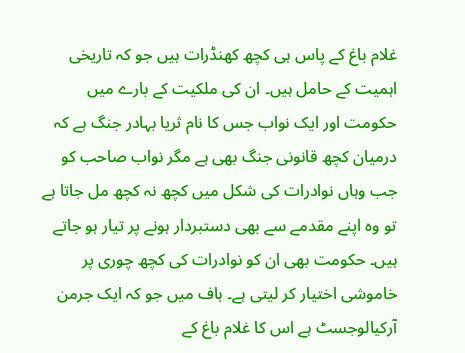غلام باغ کے پاس ہی کچھ کھنڈرات ہیں جو کہ تاریخی اہمیت کے حامل ہیں۔ ان کی ملکیت کے بارے میں حکومت اور ایک نواب جس کا نام ثریا بہادر جنگ ہے کہ درمیان کچھ قانونی جنگ بھی ہے مگر نواب صاحب کو جب وہاں نوادرات کی شکل میں کچھ نہ کچھ مل جاتا ہے تو وہ اپنے مقدمے سے بھی دستبردار ہونے پر تیار ہو جاتے ہیں۔ حکومت بھی ان کو نوادرات کی کچھ چوری پر خاموشی اختیار کر لیتی ہے۔ ہاف میں جو کہ ایک جرمن آرکیالوجسٹ ہے اس کا غلام باغ کے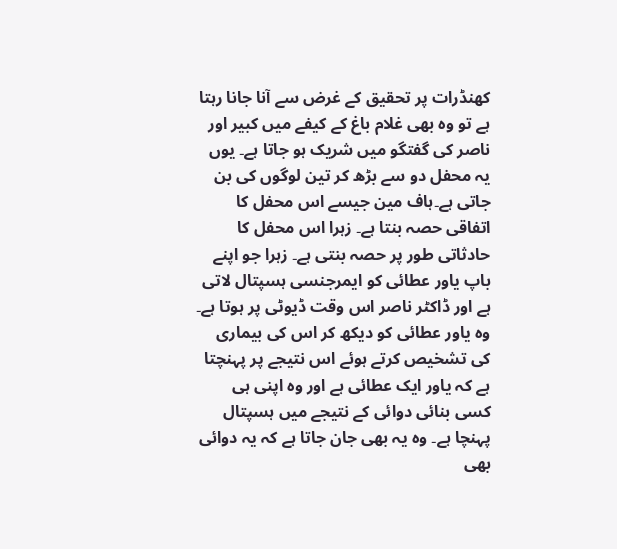کھنڈرات پر تحقیق کے غرض سے آنا جانا رہتا ہے تو وہ بھی غلام باغ کے کیفے میں کبیر اور ناصر کی گفتگو میں شریک ہو جاتا ہے۔ یوں یہ محفل دو سے بڑھ کر تین لوگوں کی بن جاتی ہے۔ہاف مین جیسے اس محفل کا اتفاقی حصہ بنتا ہے۔ زہرا اس محفل کا حادثاتی طور پر حصہ بنتی ہے۔ زہرا جو اپنے باپ یاور عطائی کو ایمرجنسی ہسپتال لاتی ہے اور ڈاکٹر ناصر اس وقت ڈیوٹی پر ہوتا ہے۔ وہ یاور عطائی کو دیکھ کر اس کی بیماری کی تشخیص کرتے ہوئے اس نتیجے پر پہنچتا ہے کہ یاور ایک عطائی ہے اور وہ اپنی ہی کسی بنائی دوائی کے نتیجے میں ہسپتال پہنچا ہے۔ وہ یہ بھی جان جاتا ہے کہ یہ دوائی بھی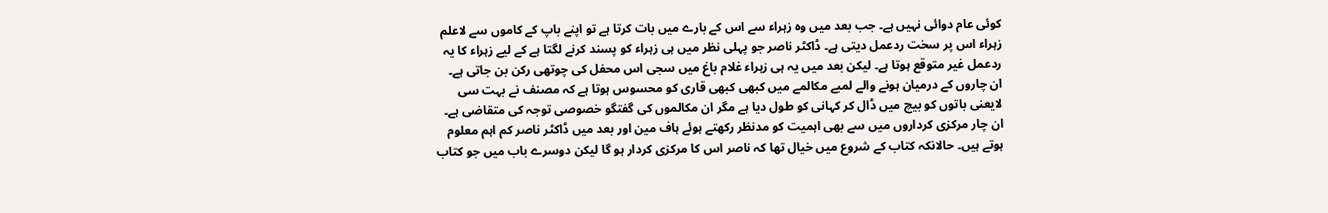کوئی عام دوائی نہیں ہے۔ جب بعد میں وہ زہراء سے اس کے بارے میں بات کرتا ہے تو اپنے باپ کے کاموں سے لاعلم زہراء اس پر سخت ردعمل دیتی ہے۔ ڈاکٹر ناصر جو پہلی نظر میں ہی زہراء کو پسند کرنے لگتا ہے کے لیے زہراء کا یہ ردعمل غیر متوقع ہوتا ہے۔ لیکن بعد میں یہ ہی زہراء غلام باغ میں سجی اس محفل کی چوتھی رکن بن جاتی ہے۔
ان چاروں کے درمیان ہونے والے لمبے مکالمے میں کبھی کبھی قاری کو محسوس ہوتا ہے کہ مصنف نے بہت سی لایعنی باتوں کو بیچ میں ڈال کر کہانی کو طول دیا ہے مگر ان مکالموں کی گفتگو خصوصی توجہ کی متقاضی ہے۔
ان چار مرکزی کرداروں میں سے بھی اہمیت کو مدنظر رکھتے ہوئے ہاف مین اور بعد میں ڈاکٹر ناصر کم اہم معلوم ہوتے ہیں۔ حالانکہ کتاب کے شروع میں خیال تھا کہ ناصر اس کا مرکزی کردار ہو گا لیکن دوسرے باب میں جو کتاب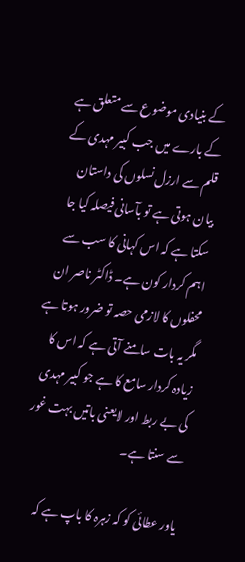کے بنیادی موضوع سے متعلق ہے کے بارے میں جب کبیر مہدی کے قلم سے ارزل نسلوں کی داستان بیان ہوتی ہے تو بآسانی فیصلہ کیا جا سکتا ہے کہ اس کہانی کا سب سے اہم کردار کون ہے۔ ڈاکٹر ناصر ان محفلوں کا لازمی حصہ تو ضرور ہوتا ہے مگر یہ بات سامنے آتی ہے کہ اس کا زیادہ کردار سامع کا ہے جو کبیر مہدی کی بے ربط اور لایعنی باتیں بہت غور سے سنتا ہے۔

یاور عطائی کو کہ زہرہ کا باپ ہے کہ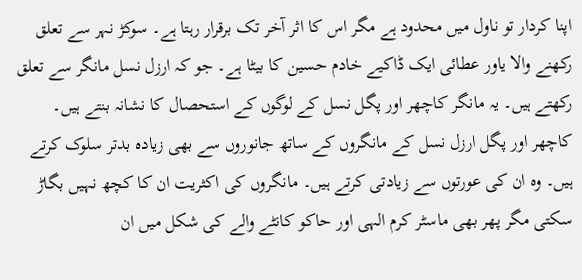اپنا کردار تو ناول میں محدود ہے مگر اس کا اثر آخر تک برقرار رہتا ہے۔ سوکڑ نہر سے تعلق رکھنے والا یاور عطائی ایک ڈاکیے خادم حسین کا بیٹا ہے۔ جو کہ ارزل نسل مانگر سے تعلق رکھتے ہیں۔ یہ مانگر کاچھر اور پگل نسل کے لوگوں کے استحصال کا نشانہ بنتے ہیں۔ کاچھر اور پگل ارزل نسل کے مانگروں کے ساتھ جانوروں سے بھی زیادہ بدتر سلوک کرتے ہیں۔ وہ ان کی عورتوں سے زیادتی کرتے ہیں۔ مانگروں کی اکثریت ان کا کچھ نہیں بگاڑ سکتی مگر پھر بھی ماسٹر کرم الہی اور حاکو کانٹے والے کی شکل میں ان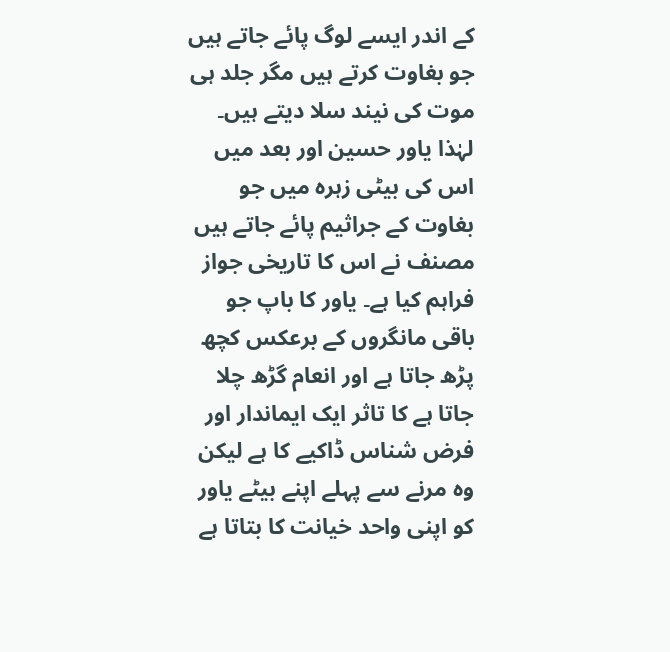کے اندر ایسے لوگ پائے جاتے ہیں جو بغاوت کرتے ہیں مگر جلد ہی موت کی نیند سلا دیتے ہیں۔ لہٰذا یاور حسین اور بعد میں اس کی بیٹی زہرہ میں جو بغاوت کے جراثیم پائے جاتے ہیں مصنف نے اس کا تاریخی جواز فراہم کیا ہے۔ یاور کا باپ جو باقی مانگروں کے برعکس کچھ پڑھ جاتا ہے اور انعام گڑھ چلا جاتا ہے کا تاثر ایک ایماندار اور فرض شناس ڈاکیے کا ہے لیکن وہ مرنے سے پہلے اپنے بیٹے یاور کو اپنی واحد خیانت کا بتاتا ہے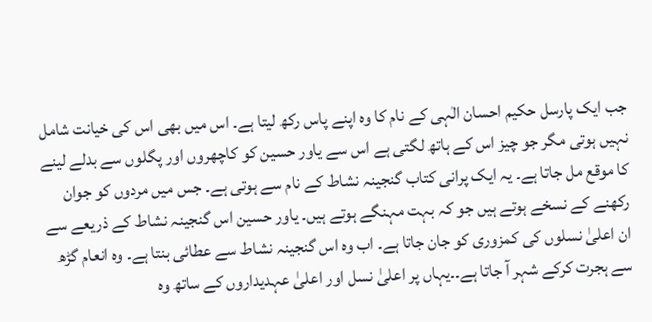جب ایک پارسل حکیم احسان الٰہی کے نام کا وہ اپنے پاس رکھ لیتا ہے۔ اس میں بھی اس کی خیانت شامل نہیں ہوتی مگر جو چیز اس کے ہاتھ لگتی ہے اس سے یاور حسین کو کاچھروں اور پگلوں سے بدلے لینے کا موقع مل جاتا ہے۔ یہ ایک پرانی کتاب گنجینہ نشاط کے نام سے ہوتی ہے۔ جس میں مردوں کو جوان رکھنے کے نسخے ہوتے ہیں جو کہ بہت مہنگے ہوتے ہیں۔ یاور حسین اس گنجینہ نشاط کے ذریعے سے ان اعلیٰ نسلوں کی کمزوری کو جان جاتا ہے۔ اب وہ اس گنجینہ نشاط سے عطائی بنتا ہے۔ وہ انعام گڑھ سے ہجرت کرکے شہر آ جاتا ہے۔۔یہاں پر اعلیٰ نسل اور اعلیٰ عہدیداروں کے ساتھ وہ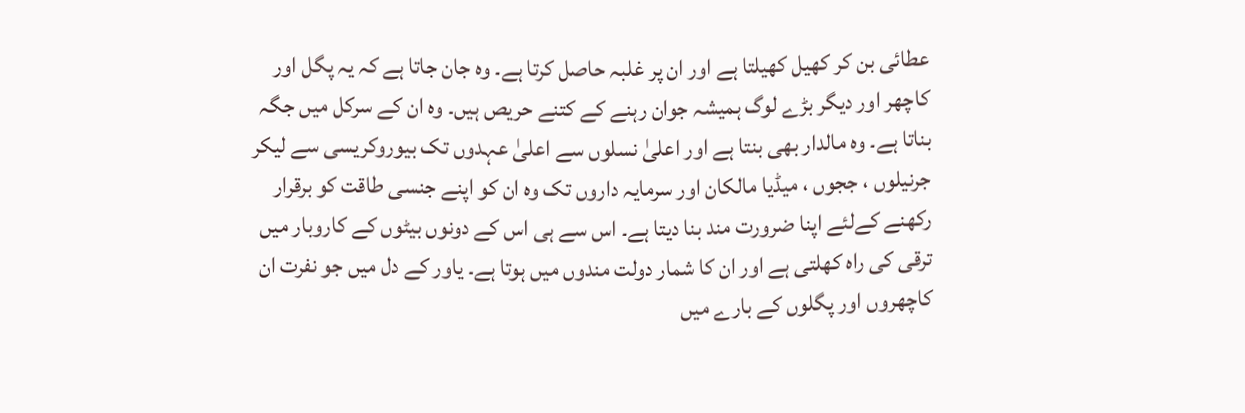عطائی بن کر کھیل کھیلتا ہے اور ان پر غلبہ حاصل کرتا ہے۔ وہ جان جاتا ہے کہ یہ پگل اور کاچھر اور دیگر بڑے لوگ ہمیشہ جوان رہنے کے کتنے حریص ہیں۔ وہ ان کے سرکل میں جگہ بناتا ہے۔ وہ مالدار بھی بنتا ہے اور اعلیٰ نسلوں سے اعلیٰ عہدوں تک بیوروکریسی سے لیکر جرنیلوں ، ججوں ، میڈیا مالکان اور سرمایہ داروں تک وہ ان کو اپنے جنسی طاقت کو برقرار رکھنے کےلئے اپنا ضرورت مند بنا دیتا ہے۔ اس سے ہی اس کے دونوں بیٹوں کے کاروبار میں ترقی کی راہ کھلتی ہے اور ان کا شمار دولت مندوں میں ہوتا ہے۔ یاور کے دل میں جو نفرت ان کاچھروں اور پگلوں کے بارے میں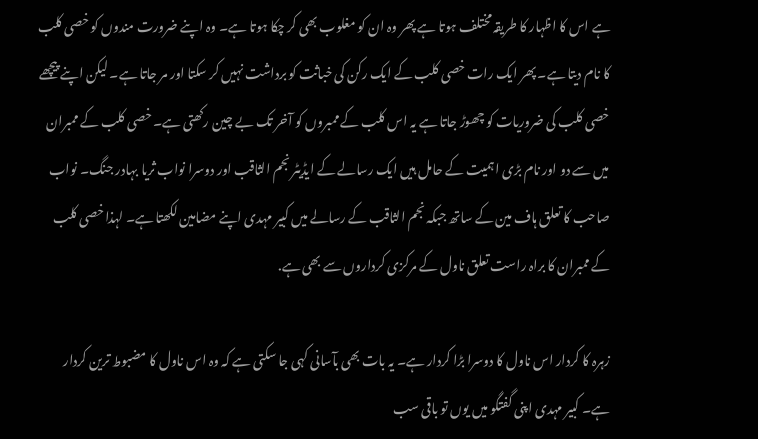ہے اس کا اظہار کا طریقہ مختلف ہوتا ہے پھر وہ ان کو مغلوب بھی کر چکا ہوتا ہے۔ وہ اپنے ضرورت مندوں کو خصی کلب کا نام دیتا ہے۔ پھر ایک رات خصی کلب کے ایک رکن کی خباثت کو برداشت نہیں کر سکتا اور مر جاتا ہے۔ لیکن اپنے پیچھے خصی کلب کی ضروریات کو چھوڑ جاتا ہے یہ اس کلب کے ممبروں کو آخر تک بے چین رکھتی ہے۔ خصی کلب کے ممبران میں سے دو اور نام بڑی اہمیت کے حامل ہیں ایک رسالے کے ایڈیٹر نجم الثاقب اور دوسرا نواب ثریا بہادر جنگ۔ نواب صاحب کا تعلق ہاف مین کے ساتھ جبکہ نجم الثاقب کے رسالے میں کبیر مہدی اپنے مضامین لکھتا ہے۔ لہذا خصی کلب کے ممبران کا براہ راست تعلق ناول کے مرکزی کرداروں سے بھی ہے.

زہرہ کا کردار اس ناول کا دوسرا بڑا کردار ہے۔ یہ بات بھی بآسانی کہی جا سکتی ہے کہ وہ اس ناول کا مضبوط ترین کردار ہے۔ کبیر مہدی اپنی گفتگو میں یوں تو باقی سب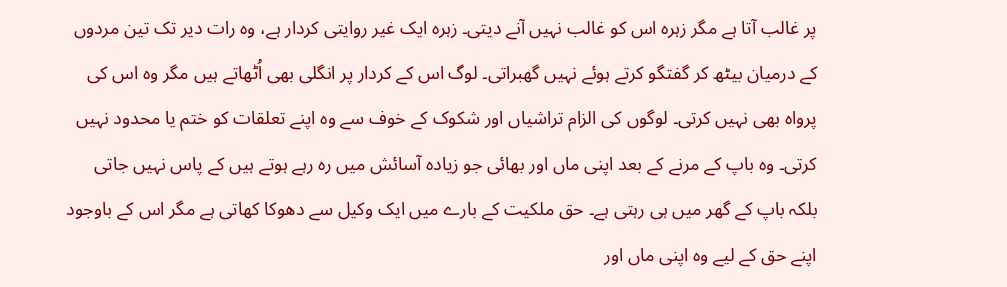پر غالب آتا ہے مگر زہرہ اس کو غالب نہیں آنے دیتی۔ زہرہ ایک غیر روایتی کردار ہے، وہ رات دیر تک تین مردوں کے درمیان بیٹھ کر گفتگو کرتے ہوئے نہیں گھبراتی۔ لوگ اس کے کردار پر انگلی بھی اُٹھاتے ہیں مگر وہ اس کی پرواہ بھی نہیں کرتی۔ لوگوں کی الزام تراشیاں اور شکوک کے خوف سے وہ اپنے تعلقات کو ختم یا محدود نہیں کرتی۔ وہ باپ کے مرنے کے بعد اپنی ماں اور بھائی جو زیادہ آسائش میں رہ رہے ہوتے ہیں کے پاس نہیں جاتی بلکہ باپ کے گھر میں ہی رہتی ہے۔ حق ملکیت کے بارے میں ایک وکیل سے دھوکا کھاتی ہے مگر اس کے باوجود اپنے حق کے لیے وہ اپنی ماں اور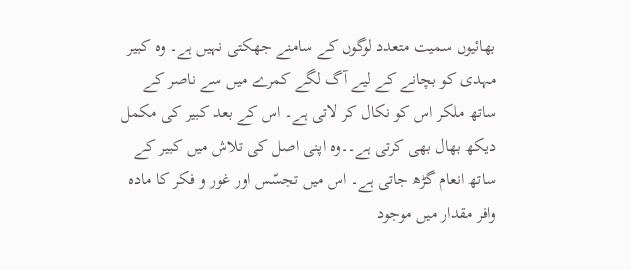بھائیوں سمیت متعدد لوگوں کے سامنے جھکتی نہیں ہے۔ وہ کبیر مہدی کو بچانے کے لیے آگ لگے کمرے میں سے ناصر کے ساتھ ملکر اس کو نکال کر لاتی ہے۔ اس کے بعد کبیر کی مکمل دیکھ بھال بھی کرتی ہے۔۔وہ اپنی اصل کی تلاش میں کبیر کے ساتھ انعام گڑھ جاتی ہے۔ اس میں تجسّس اور غور و فکر کا مادہ وافر مقدار میں موجود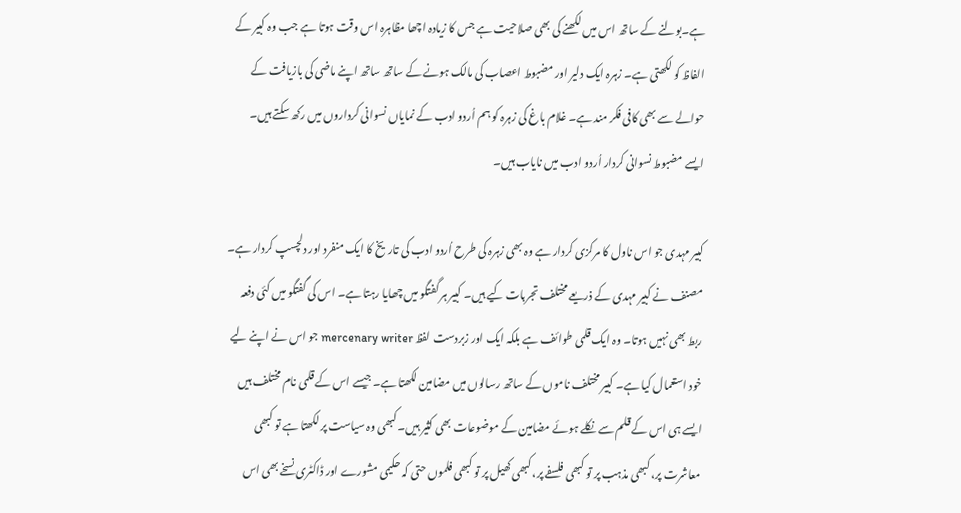ہے۔بولنے کے ساتھ اس میں لکھنے کی بھی صلاحیت ہے جس کا زیادہ اچھا مظاہرہ اس وقت ہوتا ہے جب وہ کبیر کے الفاظ کو لکھتی ہے۔ زہرہ ایک دلیر اور مضبوط اعصاب کی مالک ہونے کے ساتھ ساتھ اپنے ماضی کی بازیافت کے حوالے سے بھی کافی فکر مند ہے۔ غلام باغ کی زہرہ کو ہم اُردو ادب کے نمایاں نسوانی کرداروں میں رکھ سکتے ہیں۔ ایسے مضبوط نسوانی کردار اُردو ادب میں نایاب ہیں۔

کبیر مہدی جو اس ناول کا مرکزی کردار ہے وہ بھی زہرہ کی طرح اُردو ادب کی تاریخ کا ایک منفرد اور دلچسپ کردار ہے۔ مصنف نے کبیر مہدی کے ذریعے مختلف تجربات کیے ہیں۔ کبیر ہر گفتگو میں چھایا رہتا ہے۔ اس کی گفتگو میں کئی دفعہ ربط بھی نہیں ہوتا۔ وہ ایک قلمی طوائف ہے بلکہ ایک اور زبردست لفظ mercenary writer جو اس نے اپنے لیے خود استعمال کیا ہے۔ کبیر مختلف ناموں کے ساتھ رسالوں میں مضامین لکھتا ہے۔ جیسے اس کے قلمی نام مختلف ہیں ایسے ہی اس کے قلم سے نکلے ہوئے مضامین کے موضوعات بھی کثیر ہیں۔ کبھی وہ سیاست پر لکھتا ہے تو کبھی معاشرت پر، کبھی مذہب پر تو کبھی فلسفے پر، کبھی کھیل پر تو کبھی فلموں حتی کہ حکیمی مشورے اور ڈاکٹری نسخے بھی اس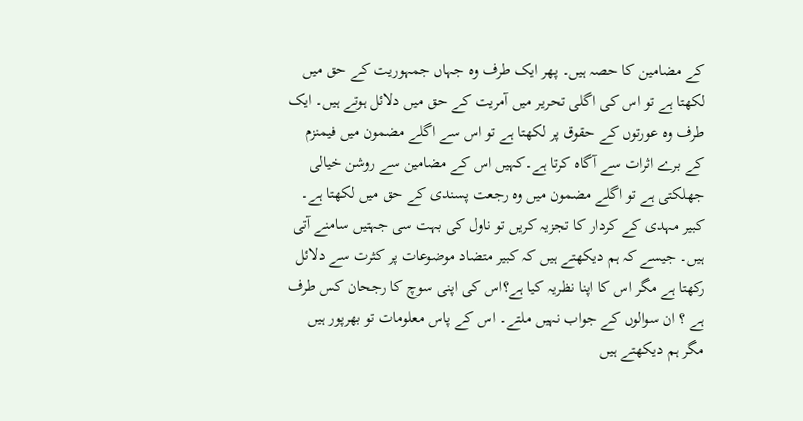کے مضامین کا حصہ ہیں۔ پھر ایک طرف وہ جہاں جمہوریت کے حق میں لکھتا ہے تو اس کی اگلی تحریر میں آمریت کے حق میں دلائل ہوتے ہیں۔ ایک طرف وہ عورتوں کے حقوق پر لکھتا ہے تو اس سے اگلے مضمون میں فیمنزم کے برے اثرات سے آگاہ کرتا ہے۔کہیں اس کے مضامین سے روشن خیالی جھلکتی ہے تو اگلے مضمون میں وہ رجعت پسندی کے حق میں لکھتا ہے۔
کبیر مہدی کے کردار کا تجزیہ کریں تو ناول کی بہت سی جہتیں سامنے آتی ہیں۔ جیسے کہ ہم دیکھتے ہیں کہ کبیر متضاد موضوعات پر کثرت سے دلائل رکھتا ہے مگر اس کا اپنا نظریہ کیا ہے؟اس کی اپنی سوچ کا رجحان کس طرف ہے ؟ ان سوالوں کے جواب نہیں ملتے۔ اس کے پاس معلومات تو بھرپور ہیں مگر ہم دیکھتے ہیں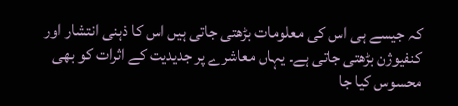کہ جیسے ہی اس کی معلومات بڑھتی جاتی ہیں اس کا ذہنی انتشار اور کنفیوژن بڑھتی جاتی ہے۔ یہاں معاشرے پر جدیدیت کے اثرات کو بھی محسوس کیا جا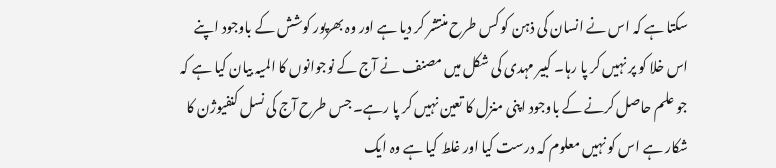سکتا ہے کہ اس نے انسان کی ذہن کو کس طرح منتشر کر دیا ہے اور وہ بھرپور کوشش کے باوجود اپنے اس خلا کو پر نہیں کر پا رہا۔ کبیر مہدی کی شکل میں مصنف نے آج کے نوجوانوں کا المیہ بیان کیا ہے کہ جو علم حاصل کرنے کے باوجود اپنی منزل کا تعین نہیں کر پا رہے۔ جس طرح آج کی نسل کنفیوژن کا شکار ہے اس کو نہیں معلوم کہ درست کیا اور غلط کیا ہے وہ ایک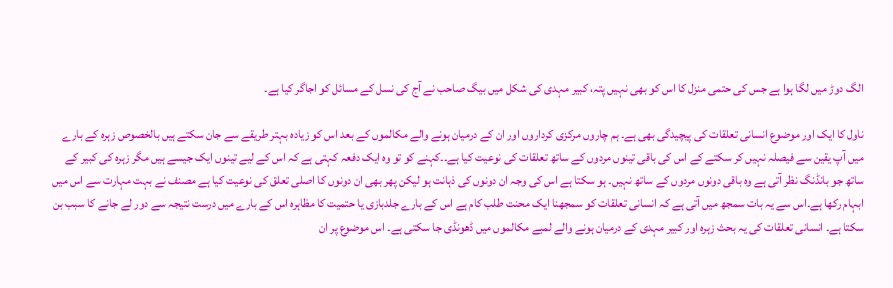الگ دوڑ میں لگا ہوا ہے جس کی حتمی منزل کا اس کو بھی نہیں پتہ، کبیر مہدی کی شکل میں بیگ صاحب نے آج کی نسل کے مسائل کو اجاگر کیا ہے۔

ناول کا ایک اور موضوع انسانی تعلقات کی پیچیدگی بھی ہے۔ ہم چاروں مرکزی کرداروں اور ان کے درمیان ہونے والے مکالموں کے بعد اس کو زیادہ بہتر طریقے سے جان سکتے ہیں بالخصوص زہرہ کے بارے میں آپ یقین سے فیصلہ نہیں کر سکتے کے اس کی باقی تینوں مردوں کے ساتھ تعلقات کی نوعیت کیا ہے۔۔کہنے کو تو وہ ایک دفعہ کہتی ہے کہ اس کے لیے تینوں ایک جیسے ہیں مگر زہرہ کی کبیر کے ساتھ جو بانڈنگ نظر آتی ہے وہ باقی دونوں مردوں کے ساتھ نہیں۔ ہو سکتا ہے اس کی وجہ ان دونوں کی ذہانت ہو لیکن پھر بھی ان دونوں کا اصلی تعلق کی نوعیت کیا ہے مصنف نے بہت مہارت سے اس میں ابہام رکھا ہے۔اس سے یہ بات سمجھ میں آتی ہے کہ انسانی تعلقات کو سمجھنا ایک محنت طلب کام ہے اس کے بارے جلدبازی یا حتمیت کا مظاہرہ اس کے بارے میں درست نتیجہ سے دور لے جانے کا سبب بن سکتا ہے۔ انسانی تعلقات کی یہ بحث زہرہ اور کبیر مہدی کے درمیان ہونے والے لمبے مکالموں میں ڈھونڈی جا سکتی ہے۔ اس موضوع پر ان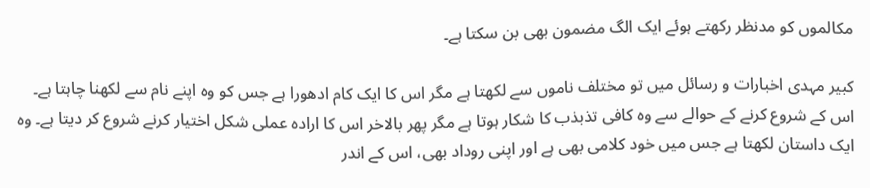مکالموں کو مدنظر رکھتے ہوئے ایک الگ مضمون بھی بن سکتا ہے۔

کبیر مہدی اخبارات و رسائل میں تو مختلف ناموں سے لکھتا ہے مگر اس کا ایک کام ادھورا ہے جس کو وہ اپنے نام سے لکھنا چاہتا ہے۔ اس کے شروع کرنے کے حوالے سے وہ کافی تذبذب کا شکار ہوتا ہے مگر پھر بالاخر اس کا ارادہ عملی شکل اختیار کرنے شروع کر دیتا ہے۔ وہ ایک داستان لکھتا ہے جس میں خود کلامی بھی ہے اور اپنی روداد بھی، اس کے اندر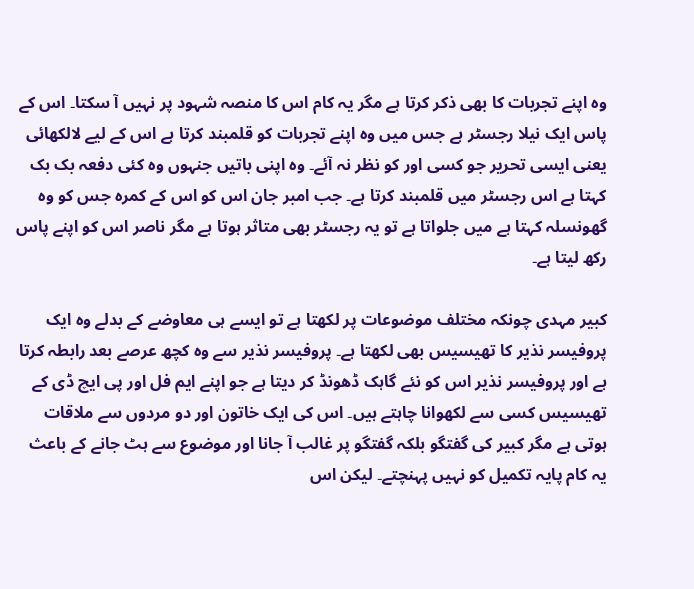وہ اپنے تجربات کا بھی ذکر کرتا ہے مگر یہ کام اس کا منصہ شہود پر نہیں آ سکتا۔ اس کے پاس ایک نیلا رجسٹر ہے جس میں وہ اپنے تجربات کو قلمبند کرتا ہے اس کے لیے لالکھائی یعنی ایسی تحریر جو کسی اور کو نظر نہ آئے۔ وہ اپنی باتیں جنہوں وہ کئی دفعہ بک بک کہتا ہے اس رجسٹر میں قلمبند کرتا ہے۔ جب امبر جان اس کو اس کے کمرہ جس کو وہ گھونسلہ کہتا ہے میں جلواتا ہے تو یہ رجسٹر بھی متاثر ہوتا ہے مگر ناصر اس کو اپنے پاس رکھ لیتا ہے۔

کبیر مہدی چونکہ مختلف موضوعات پر لکھتا ہے تو ایسے ہی معاوضے کے بدلے وہ ایک پروفیسر نذیر کا تھیسیس بھی لکھتا ہے۔ پروفیسر نذیر سے وہ کچھ عرصے بعد رابطہ کرتا ہے اور پروفیسر نذیر اس کو نئے گاہک ڈھونڈ کر دیتا ہے جو اپنے ایم فل اور پی ایچ ڈی کے تھیسیس کسی سے لکھوانا چاہتے ہیں۔ اس کی ایک خاتون اور دو مردوں سے ملاقات ہوتی ہے مگر کبیر کی گفتگو بلکہ گفتگو پر غالب آ جانا اور موضوع سے ہٹ جانے کے باعث یہ کام پایہ تکمیل کو نہیں پہنچتے۔ لیکن اس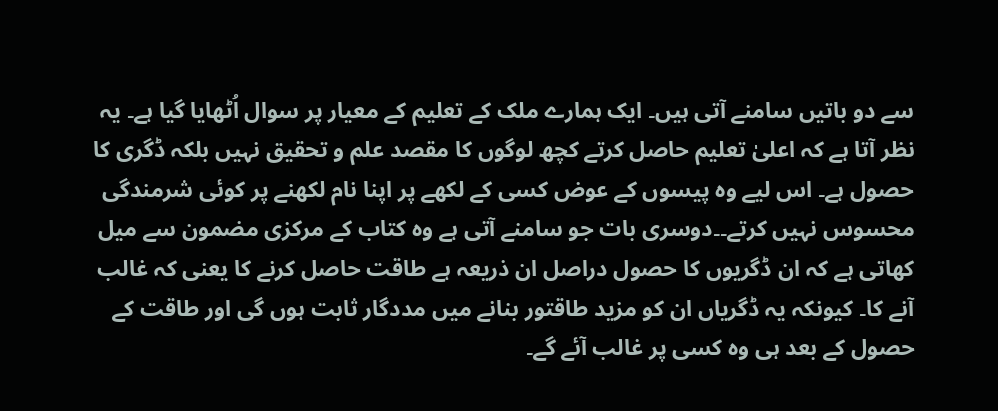سے دو باتیں سامنے آتی ہیں۔ ایک ہمارے ملک کے تعلیم کے معیار پر سوال اُٹھایا گیا ہے۔ یہ نظر آتا ہے کہ اعلیٰ تعلیم حاصل کرتے کچھ لوگوں کا مقصد علم و تحقیق نہیں بلکہ ڈگری کا حصول ہے۔ اس لیے وہ پیسوں کے عوض کسی کے لکھے پر اپنا نام لکھنے پر کوئی شرمندگی محسوس نہیں کرتے۔۔دوسری بات جو سامنے آتی ہے وہ کتاب کے مرکزی مضمون سے میل کھاتی ہے کہ ان ڈگریوں کا حصول دراصل ان ذریعہ ہے طاقت حاصل کرنے کا یعنی کہ غالب آنے کا۔ کیونکہ یہ ڈگریاں ان کو مزید طاقتور بنانے میں مددگار ثابت ہوں گی اور طاقت کے حصول کے بعد ہی وہ کسی پر غالب آئے گے۔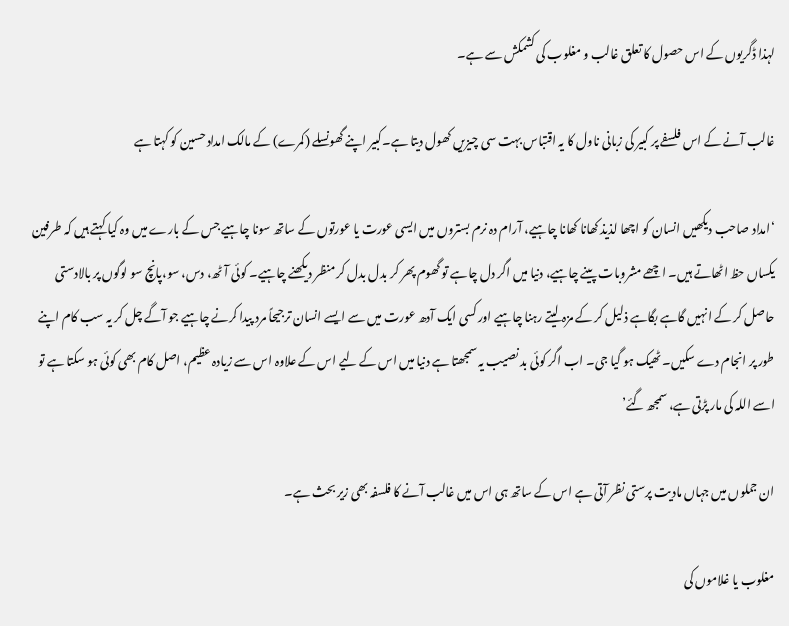لہذا ڈگریوں کے اس حصول کا تعلق غالب و مغلوب کی کشمکش سے ہے۔

غالب آنے کے اس فلسفے پر کبیر کی زبانی ناول کا یہ اقتباس بہت سی چیزیں کھول دیتا ہے۔کبیر اپنے گھونسلے (کمرے) کے مالک امداد حسین کو کہتا ہے

‘امداد صاحب دیکھیں انسان کو اچھا لذیذ کھانا کھانا چاہیے، آرام دہ نرم بستروں میں ایسی عورت یا عورتوں کے ساتھ سونا چاہیے جس کے بارے میں وہ کیا کہتے ہیں کہ طرفین یکساں حظ اٹھاتے ہیں۔ اچھے مشروبات پینے چاہیے، دنیا میں اگر دل چاہے تو گھوم پھر کر بدل بدل کر منظر دیکھنے چاہیے۔ کوئی آٹھ، دس، سو،پانچ سو لوگوں پر بالادستی حاصل کر کے انہیں گاہے بگاہے ذلیل کر کے مزہ لیتے رہنا چاہیے اور کسی ایک آدھ عورت میں سے ایسے انسان ترجیحاً مرد پیدا کرنے چاہیے جو آگے چل کر یہ سب کام اپنے طور پر انجام دے سکیں۔ ٹھیک ہو گیا جی۔ اب اگر کوئی بد نصیب یہ سمجھتا ہے دنیا میں اس کے لیے اس کے علاوہ اس سے زیادہ عظیم، اصل کام بھی کوئی ہو سکتا ہے تو اسے اللہ کی مار پڑتی ہے، سمجھ گئے’

ان جملوں میں جہاں مادیت پرستی نظر آتی ہے اس کے ساتھ ہی اس میں غالب آنے کا فلسفہ بھی زیر بحث ہے۔

مغلوب یا غلاموں کی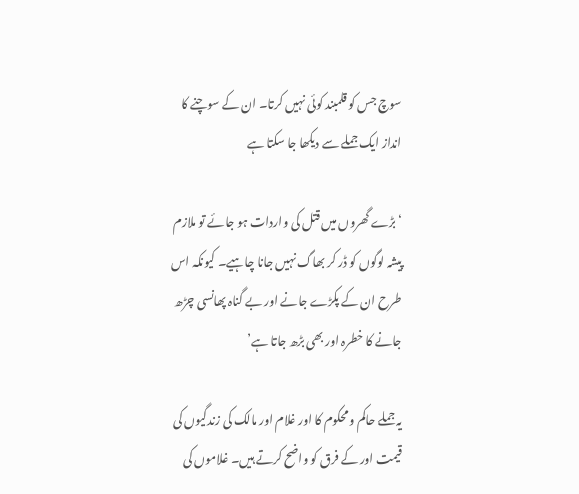سوچ جس کو قلمبند کوئی نہیں کرتا۔ ان کے سوچنے کا انداز ایک جملے سے دیکھا جا سکتا ہے

‘بڑے گھروں میں قتل کی واردات ہو جائے تو ملازم پیشہ لوگوں کو ڈر کر بھاگ نہیں جانا چاہیے۔ کیونکہ اس طرح ان کے پکڑے جانے اور بے گناہ پھانسی چڑھ جانے کا خطرہ اور بھی بڑھ جاتا ہے’

یہ جملے حاکم و محکوم کا اور غلام اور مالک کی زندگیوں کی قیمت اور کے فرق کو واضح کرتے ہیں۔ غلاموں کی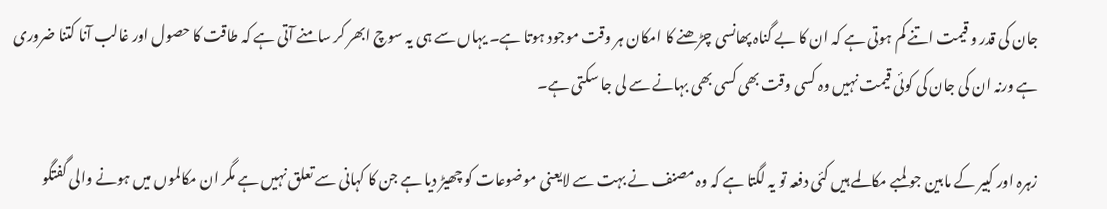جان کی قدر و قیمت اتنے کم ہوتی ہے کہ ان کا بے گناہ پھانسی چڑھنے کا امکان ہر وقت موجود ہوتا ہے۔ یہاں سے ہی یہ سوچ ابھر کر سامنے آتی ہے کہ طاقت کا حصول اور غالب آنا کتنا ضروری ہے ورنہ ان کی جان کی کوئی قیمت نہیں وہ کسی وقت بھی کسی بھی بہانے سے لی جا سکتی ہے۔

زہرہ اور کبیر کے مابین جو لمبے مکالمے ہیں کئی دفعہ تو یہ لگتا ہے کہ وہ مصنف نے بہت سے لایعنی موضوعات کو چھیڑ دیا ہے جن کا کہانی سے تعلق نہیں ہے مگر ان مکالموں میں ہونے والی گفتگو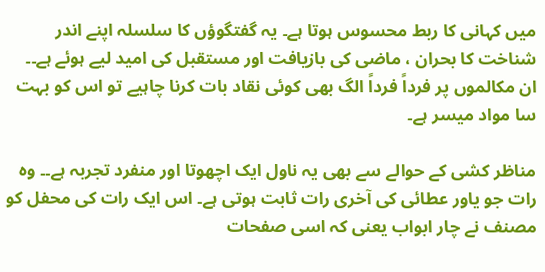میں کہانی کا ربط محسوس ہوتا ہے۔ یہ گفتگوؤں کا سلسلہ اپنے اندر شناخت کا بحران ، ماضی کی بازیافت اور مستقبل کی امید لیے ہوئے ہے۔۔ ان مکالموں پر فرداً فرداً الگ بھی کوئی نقاد بات کرنا چاہیے تو اس کو بہت سا مواد میسر ہے۔

مناظر کشی کے حوالے سے بھی یہ ناول ایک اچھوتا اور منفرد تجربہ ہے۔۔ وہ رات جو یاور عطائی کی آخری رات ثابت ہوتی ہے۔ اس ایک رات کی محفل کو مصنف نے چار ابواب یعنی کہ اسی صفحات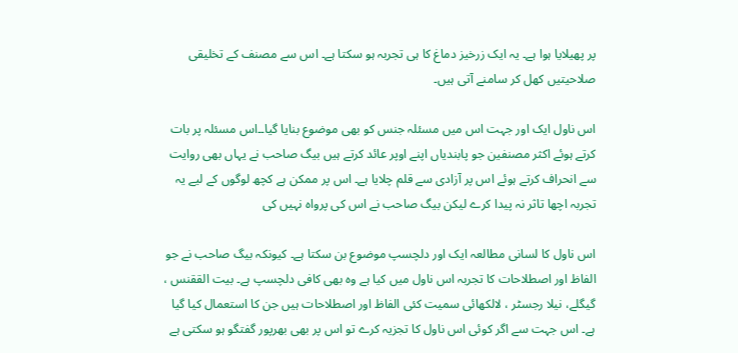پر پھیلایا ہوا ہے۔ یہ ایک زرخیز دماغ کا ہی تجربہ ہو سکتا ہے۔ اس سے مصنف کے تخلیقی صلاحیتیں کھل کر سامنے آتی ہیں۔

اس ناول ایک اور جہت اس میں مسئلہ جنس کو بھی موضوع بنایا گیا۔۔اس مسئلہ پر بات کرتے ہوئے اکثر مصنفین جو پابندیاں اپنے اوپر عائد کرتے ہیں بیگ صاحب نے یہاں بھی روایت سے انحراف کرتے ہوئے اس پر آزادی سے قلم چلایا ہے۔ اس پر ممکن ہے کچھ لوگوں کے لیے یہ تجربہ اچھا تاثر نہ پیدا کرے لیکن بیگ صاحب نے اس کی پرواہ نہیں کی

اس ناول کا لسانی مطالعہ ایک اور دلچسپ موضوع بن سکتا ہے۔ کیونکہ بیگ صاحب نے جو الفاظ اور اصطلاحات کا تجربہ اس ناول میں کیا ہے وہ بھی کافی دلچسپ ہے۔ بیت الققنس ، گیگلے، نیلا رجسٹر ، لالکھائی سمیت کئی الفاظ اور اصطلاحات ہیں جن کا استعمال کیا گیا ہے۔ اس جہت سے اگر کوئی اس ناول کا تجزیہ کرے تو اس پر بھی بھرپور گفتگو ہو سکتی ہے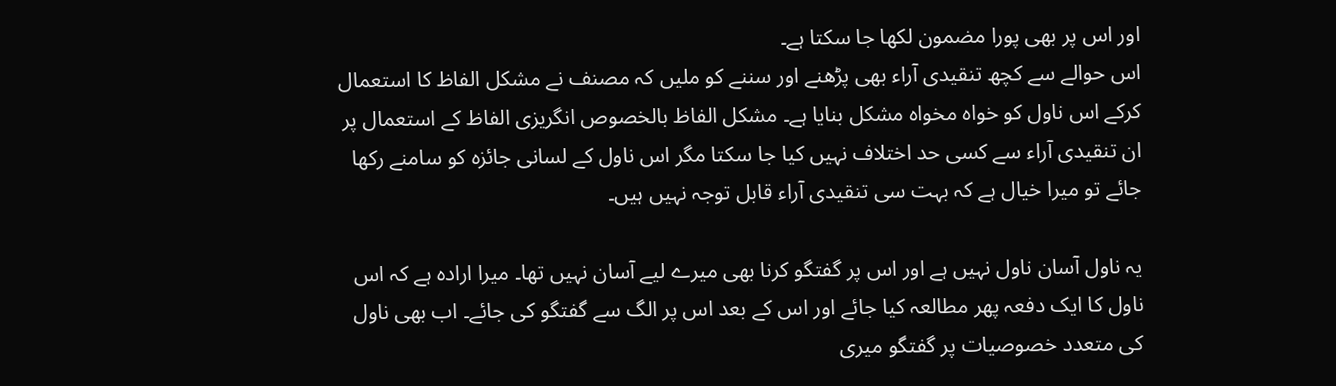اور اس پر بھی پورا مضمون لکھا جا سکتا ہے۔
اس حوالے سے کچھ تنقیدی آراء بھی پڑھنے اور سننے کو ملیں کہ مصنف نے مشکل الفاظ کا استعمال کرکے اس ناول کو خواہ مخواہ مشکل بنایا ہے۔ مشکل الفاظ بالخصوص انگریزی الفاظ کے استعمال پر ان تنقیدی آراء سے کسی حد اختلاف نہیں کیا جا سکتا مگر اس ناول کے لسانی جائزہ کو سامنے رکھا جائے تو میرا خیال ہے کہ بہت سی تنقیدی آراء قابل توجہ نہیں ہیں۔

یہ ناول آسان ناول نہیں ہے اور اس پر گفتگو کرنا بھی میرے لیے آسان نہیں تھا۔ میرا ارادہ ہے کہ اس ناول کا ایک دفعہ پھر مطالعہ کیا جائے اور اس کے بعد اس پر الگ سے گفتگو کی جائے۔ اب بھی ناول کی متعدد خصوصیات پر گفتگو میری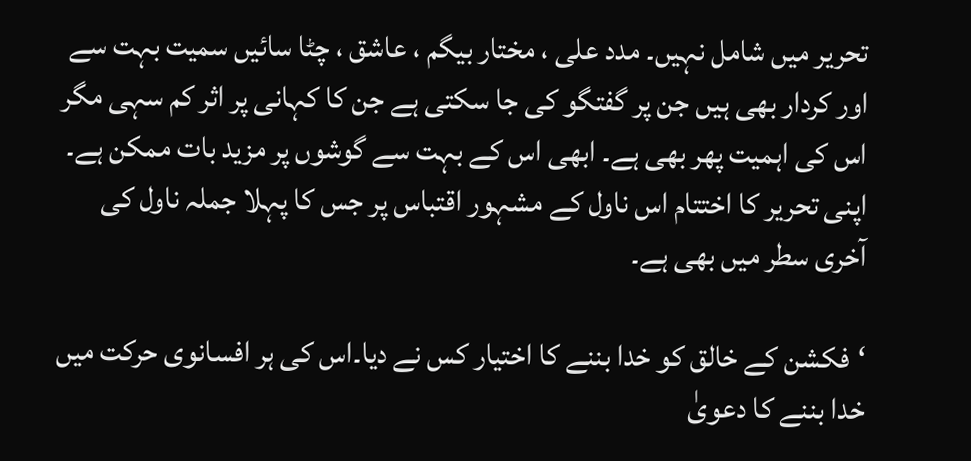تحریر میں شامل نہیں۔ مدد علی ، مختار بیگم ، عاشق ، چٹا سائیں سمیت بہت سے اور کردار بھی ہیں جن پر گفتگو کی جا سکتی ہے جن کا کہانی پر اثر کم سہی مگر اس کی اہمیت پھر بھی ہے۔ ابھی اس کے بہت سے گوشوں پر مزید بات ممکن ہے۔ اپنی تحریر کا اختتام اس ناول کے مشہور اقتباس پر جس کا پہلا جملہ ناول کی آخری سطر میں بھی ہے۔

‘فکشن کے خالق کو خدا بننے کا اختیار کس نے دیا۔اس کی ہر افسانوی حرکت میں خدا بننے کا دعویٰ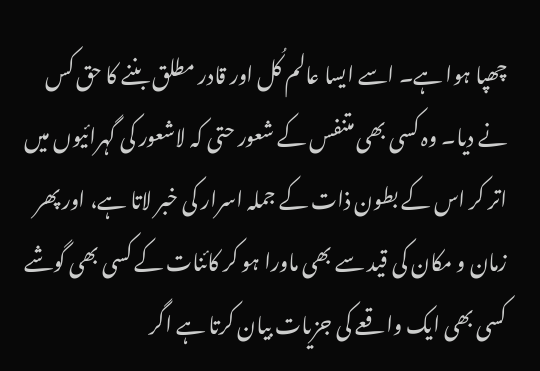چھپا ہوا ہے۔ اسے ایسا عالم کُل اور قادر مطلق بننے کا حق کس نے دیا۔ وہ کسی بھی متنفس کے شعور حتی کہ لاشعور کی گہرائیوں میں اتر کر اس کے بطون ذات کے جملہ اسرار کی خبر لاتا ہے، اور پھر زمان و مکان کی قید سے بھی ماورا ہو کر کائنات کے کسی بھی گوشے کسی بھی ایک واقعے کی جزیات بیان کرتا ہے اگر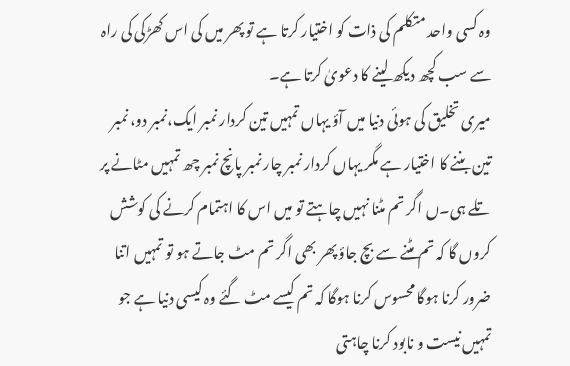وہ کسی واحد متکلم کی ذات کو اختیار کرتا ہے تو پھر میں کی اس کھڑکی کی راہ سے سب کچھ دیکھ لینے کا دعویٰ کرتا ہے۔
میری تخلیق کی ہوئی دنیا میں آؤ یہاں تمہیں تین کردار نمبر ایک،نمبر دو، نمبر تین بننے کا اختیار ہے مگر یہاں کردار نمبر چار نمبر پانچ نمبر چھ تمہیں مٹانے پر تلے ہی۔ں اگر تم مٹنا نہیں چاہتے تو میں اس کا اہتمام کرنے کی کوشش کروں گا کہ تم مٹنے سے بچ جاؤ پھر بھی اگر تم مٹ جاتے ہو تو تمہیں اتنا ضرور کرنا ہوگا محسوس کرنا ہوگا کہ تم کیسے مٹ گئے وہ کیسی دنیا ہے جو تمہیں نیست و نابود کرنا چاہتی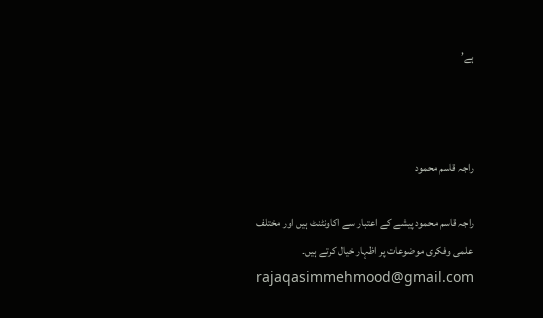ہے’



راجہ قاسم محمود

راجہ قاسم محمود پیشے کے اعتبار سے اکاونٹنٹ ہیں اور مختلف علمی وفکری موضوعات پر اظہار خیال کرتے ہیں۔
rajaqasimmehmood@gmail.com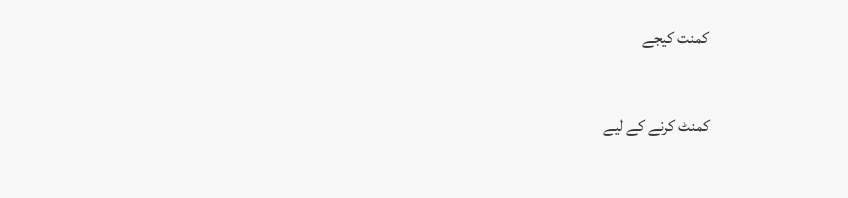کمنت کیجے

کمنٹ کرنے کے لیے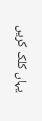یہاں کلک کریں